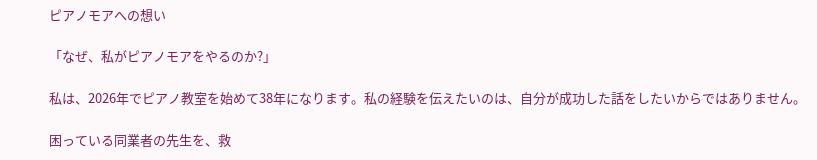ピアノモアへの想い

「なぜ、私がピアノモアをやるのか?」

私は、2026年でピアノ教室を始めて38年になります。私の経験を伝えたいのは、自分が成功した話をしたいからではありません。

困っている同業者の先生を、救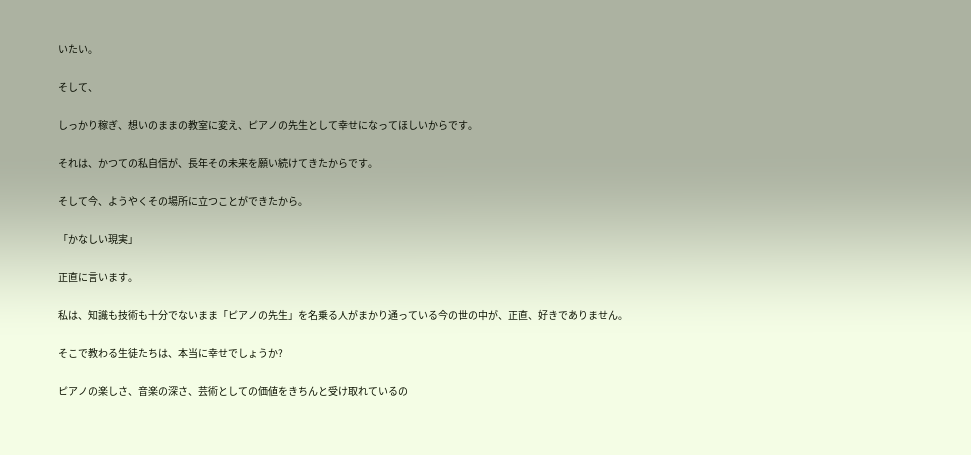いたい。

そして、

しっかり稼ぎ、想いのままの教室に変え、ピアノの先生として幸せになってほしいからです。

それは、かつての私自信が、長年その未来を願い続けてきたからです。

そして今、ようやくその場所に立つことができたから。

「かなしい現実」

正直に言います。

私は、知識も技術も十分でないまま「ピアノの先生」を名乗る人がまかり通っている今の世の中が、正直、好きでありません。

そこで教わる生徒たちは、本当に幸せでしょうか?

ピアノの楽しさ、音楽の深さ、芸術としての価値をきちんと受け取れているの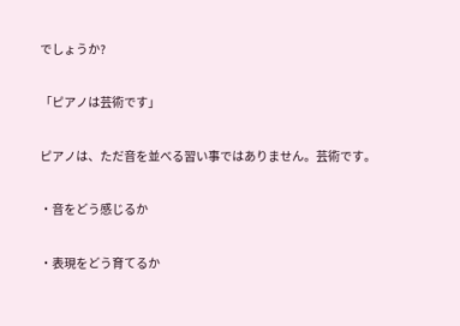でしょうか?

「ピアノは芸術です」

ピアノは、ただ音を並べる習い事ではありません。芸術です。

・音をどう感じるか

・表現をどう育てるか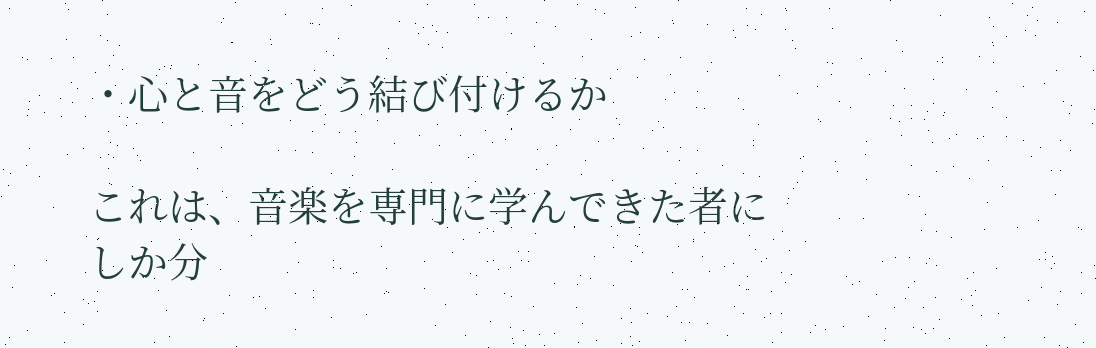・心と音をどう結び付けるか

これは、音楽を専門に学んできた者にしか分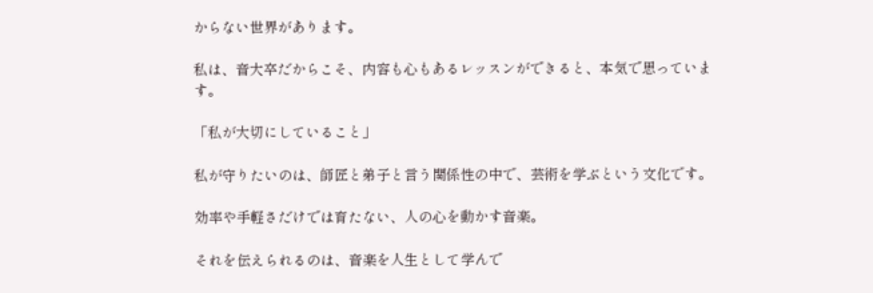からない世界があります。

私は、音大卒だからこそ、内容も心もあるレッスンができると、本気で思っています。

「私が大切にしていること」

私が守りたいのは、師匠と弟子と言う関係性の中で、芸術を学ぶという文化です。

効率や手軽さだけでは育たない、人の心を動かす音楽。

それを伝えられるのは、音楽を人生として学んで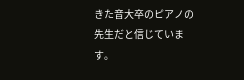きた音大卒のピアノの先生だと信じています。